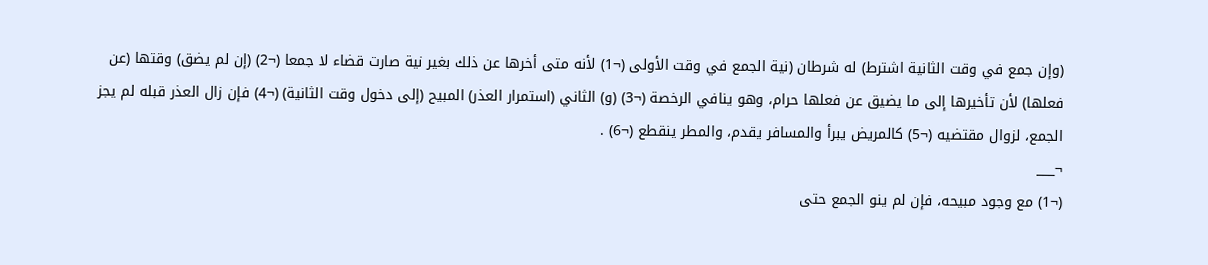(وإن جمع في وقت الثانية اشترط) له شرطان (نية الجمع في وقت الأولى (¬1) لأنه متى أخرها عن ذلك بغير نية صارت قضاء لا جمعا (¬2) (إن لم يضق) وقتها (عن فعلها) لأن تأخيرها إلى ما يضيق عن فعلها حرام، وهو ينافي الرخصة (¬3) (و) الثاني (استمرار العذر) المبيح (إلى دخول وقت الثانية) (¬4) فإن زال العذر قبله لم يجز الجمع، لزوال مقتضيه (¬5) كالمريض يبرأ والمسافر يقدم، والمطر ينقطع (¬6) .
¬___
(¬1) مع وجود مبيحه، فإن لم ينو الجمع حتى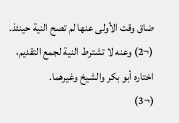ضاق وقت الأولى عنها لم تصح النية حينئذ.
(¬2) وعنه لا تشترط النية لجمع التقديم، اختاره أبو بكر والشيخ وغيرهما.
(¬3)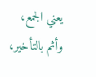يعني الجمع، وأثم بالتأخير،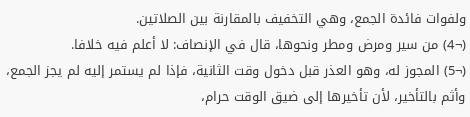ولفوات فائدة الجمع، وهي التخفيف بالمقارنة بين الصلاتين.
(¬4) من سير ومرض ومطر ونحوها، قال في الإنصاف: لا أعلم فيه خلافا.
(¬5) المجوز له، وهو العذر قبل دخول وقت الثانية، فإذا لم يستمر إليه لم يجز الجمع، وأثم بالتأخير، لأن تأخيرها إلى ضيق الوقت حرام،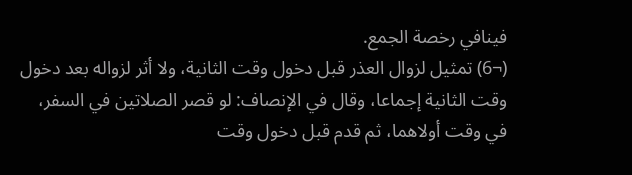فينافي رخصة الجمع.
(¬6) تمثيل لزوال العذر قبل دخول وقت الثانية، ولا أثر لزواله بعد دخول وقت الثانية إجماعا، وقال في الإنصاف: لو قصر الصلاتين في السفر، في وقت أولاهما، ثم قدم قبل دخول وقت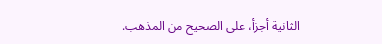الثانية أجزأ، على الصحيح من المذهب.